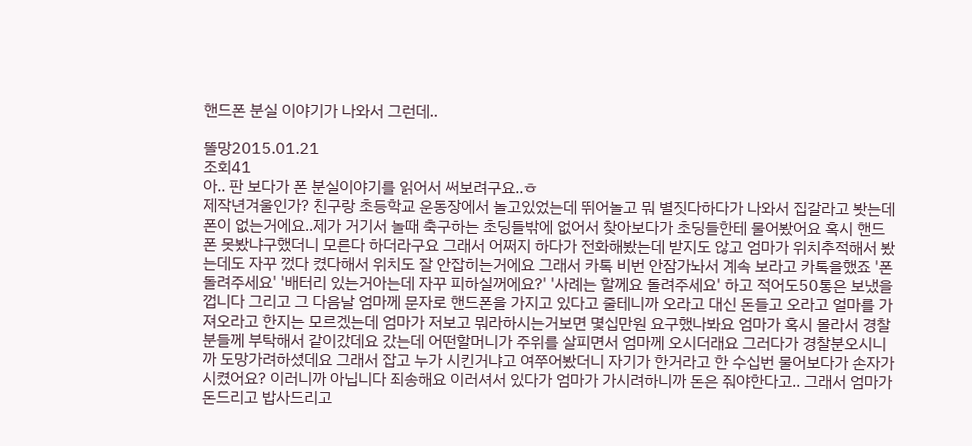핸드폰 분실 이야기가 나와서 그런데..

똘망2015.01.21
조회41
아.. 판 보다가 폰 분실이야기를 읽어서 써보려구요..ㅎ
제작년겨울인가? 친구랑 초등학교 운동장에서 놀고있었는데 뛰어놀고 뭐 별짓다하다가 나와서 집갈라고 봣는데 폰이 없는거에요..제가 거기서 놀때 축구하는 초딩들밖에 없어서 찾아보다가 초딩들한테 물어봤어요 혹시 핸드폰 못봤냐구했더니 모른다 하더라구요 그래서 어쩌지 하다가 전화해봤는데 받지도 않고 엄마가 위치추적해서 봤는데도 자꾸 껐다 켰다해서 위치도 잘 안잡히는거에요 그래서 카톡 비번 안잠가놔서 계속 보라고 카톡을했죠 '폰 돌려주세요' '배터리 있는거아는데 자꾸 피하실꺼에요?' '사례는 할께요 돌려주세요' 하고 적어도50통은 보냈을껍니다 그리고 그 다음날 엄마께 문자로 핸드폰을 가지고 있다고 줄테니까 오라고 대신 돈들고 오라고 얼마를 가져오라고 한지는 모르겠는데 엄마가 저보고 뭐라하시는거보면 몇십만원 요구했나봐요 엄마가 혹시 몰라서 경찰분들께 부탁해서 같이갔데요 갔는데 어떤할머니가 주위를 살피면서 엄마께 오시더래요 그러다가 경찰분오시니까 도망가려하셨데요 그래서 잡고 누가 시킨거냐고 여쭈어봤더니 자기가 한거라고 한 수십번 물어보다가 손자가 시켰어요? 이러니까 아닙니다 죄송해요 이러셔서 있다가 엄마가 가시려하니까 돈은 줘야한다고.. 그래서 엄마가 돈드리고 밥사드리고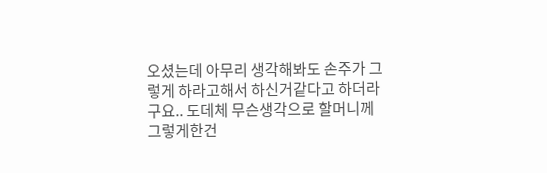오셨는데 아무리 생각해봐도 손주가 그렇게 하라고해서 하신거같다고 하더라구요.. 도데체 무슨생각으로 할머니께 그렇게한건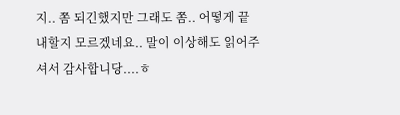지.. 쫌 되긴했지만 그래도 쫌.. 어떻게 끝내할지 모르겠네요.. 말이 이상해도 읽어주셔서 감사합니당....ㅎ